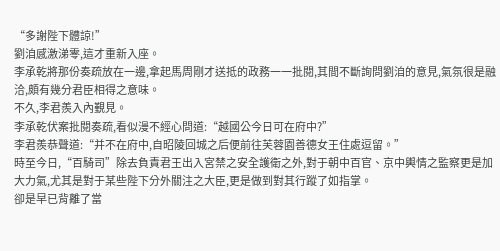“多謝陛下體諒!”
劉洎感激涕零,這才重新入座。
李承乾將那份奏疏放在一邊,拿起馬周剛才送抵的政務一一批閱,其間不斷詢問劉洎的意見,氣氛很是融洽,頗有幾分君臣相得之意味。
不久,李君羨入內覲見。
李承乾伏案批閱奏疏,看似漫不經心問道:“越國公今日可在府中?”
李君羨恭聲道:“并不在府中,自昭陵回城之后便前往芙蓉園善德女王住處逗留。”
時至今日,“百騎司”除去負責君王出入宮禁之安全護衛之外,對于朝中百官、京中輿情之監察更是加大力氣,尤其是對于某些陛下分外關注之大臣,更是做到對其行蹤了如指掌。
卻是早已背離了當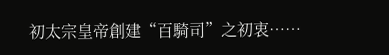初太宗皇帝創建“百騎司”之初衷……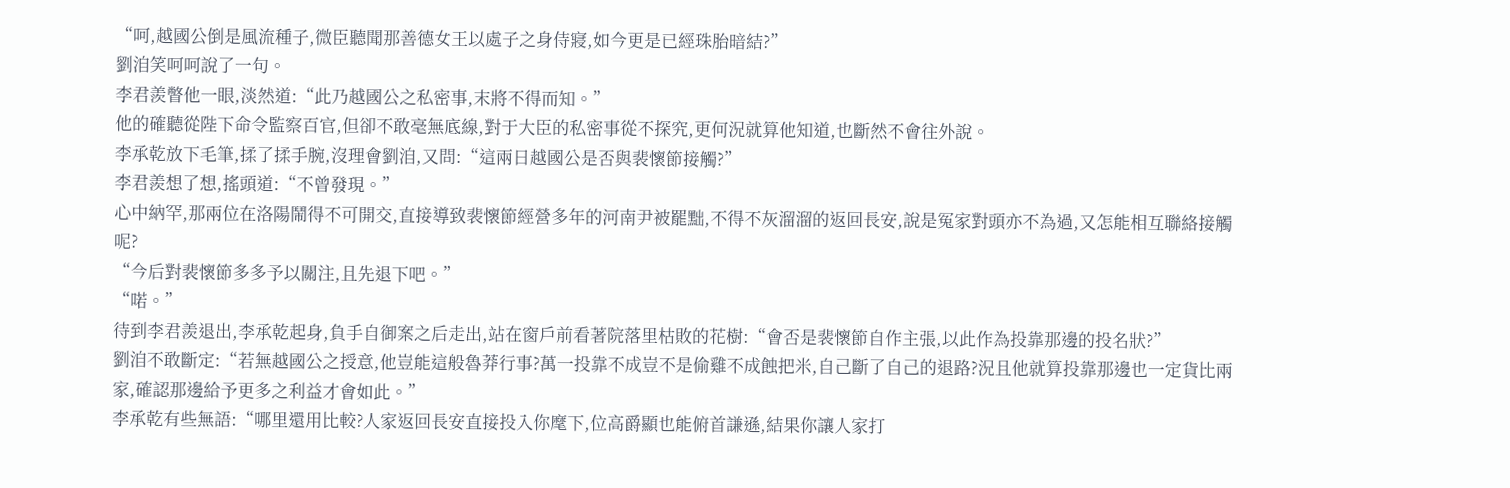“呵,越國公倒是風流種子,微臣聽聞那善德女王以處子之身侍寢,如今更是已經珠胎暗結?”
劉洎笑呵呵說了一句。
李君羨瞥他一眼,淡然道:“此乃越國公之私密事,末將不得而知。”
他的確聽從陛下命令監察百官,但卻不敢毫無底線,對于大臣的私密事從不探究,更何況就算他知道,也斷然不會往外說。
李承乾放下毛筆,揉了揉手腕,沒理會劉洎,又問:“這兩日越國公是否與裴懷節接觸?”
李君羨想了想,搖頭道:“不曾發現。”
心中納罕,那兩位在洛陽鬧得不可開交,直接導致裴懷節經營多年的河南尹被罷黜,不得不灰溜溜的返回長安,說是冤家對頭亦不為過,又怎能相互聯絡接觸呢?
“今后對裴懷節多多予以關注,且先退下吧。”
“喏。”
待到李君羨退出,李承乾起身,負手自御案之后走出,站在窗戶前看著院落里枯敗的花樹:“會否是裴懷節自作主張,以此作為投靠那邊的投名狀?”
劉洎不敢斷定:“若無越國公之授意,他豈能這般魯莽行事?萬一投靠不成豈不是偷雞不成蝕把米,自己斷了自己的退路?況且他就算投靠那邊也一定貨比兩家,確認那邊給予更多之利益才會如此。”
李承乾有些無語:“哪里還用比較?人家返回長安直接投入你麾下,位高爵顯也能俯首謙遜,結果你讓人家打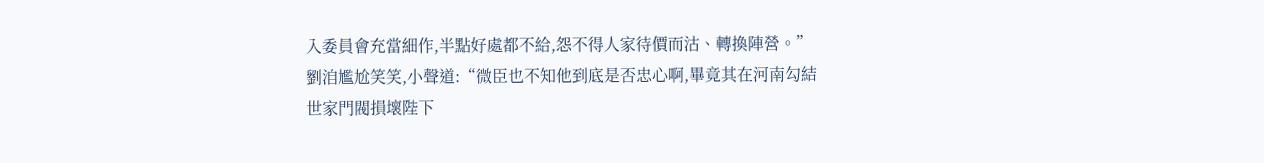入委員會充當細作,半點好處都不給,怨不得人家待價而沽、轉換陣營。”
劉洎尷尬笑笑,小聲道:“微臣也不知他到底是否忠心啊,畢竟其在河南勾結世家門閥損壞陛下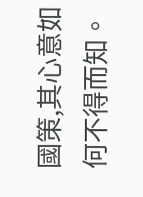國策,其心意如何不得而知。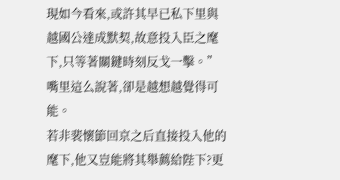現如今看來,或許其早已私下里與越國公達成默契,故意投入臣之麾下,只等著關鍵時刻反戈一擊。”
嘴里這么說著,卻是越想越覺得可能。
若非裴懷節回京之后直接投入他的麾下,他又豈能將其舉薦給陛下?更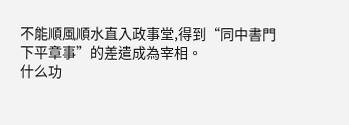不能順風順水直入政事堂,得到“同中書門下平章事”的差遣成為宰相。
什么功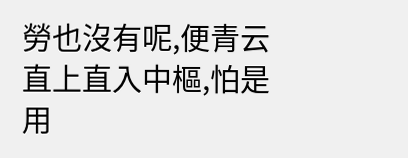勞也沒有呢,便青云直上直入中樞,怕是用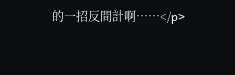的一招反間計啊……</p>